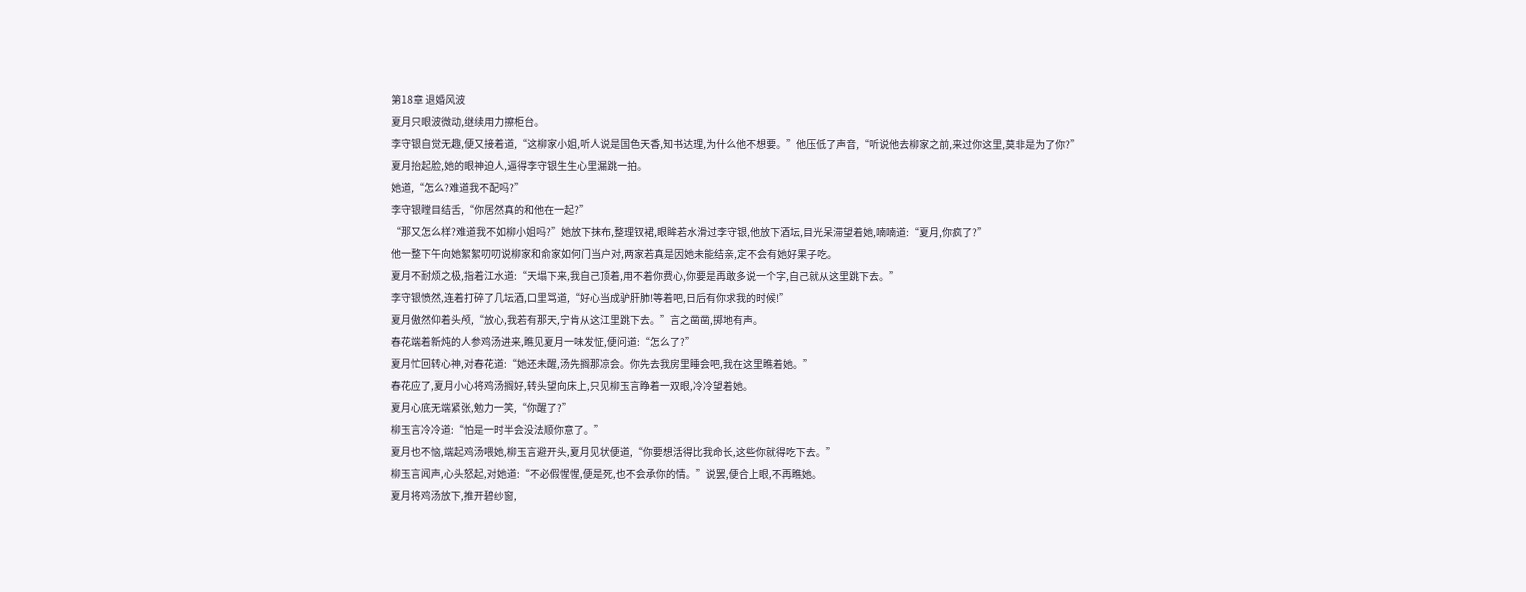第18章 退婚风波
夏月只眼波微动,继续用力擦柜台。
李守银自觉无趣,便又接着道,“这柳家小姐,听人说是国色天香,知书达理,为什么他不想要。”他压低了声音,“听说他去柳家之前,来过你这里,莫非是为了你?”
夏月抬起脸,她的眼神迫人,逼得李守银生生心里漏跳一拍。
她道,“怎么?难道我不配吗?”
李守银瞠目结舌,“你居然真的和他在一起?”
“那又怎么样?难道我不如柳小姐吗?”她放下抹布,整理钗裙,眼眸若水滑过李守银,他放下酒坛,目光呆滞望着她,喃喃道:“夏月,你疯了?”
他一整下午向她絮絮叨叨说柳家和俞家如何门当户对,两家若真是因她未能结亲,定不会有她好果子吃。
夏月不耐烦之极,指着江水道:“天塌下来,我自己顶着,用不着你费心,你要是再敢多说一个字,自己就从这里跳下去。”
李守银愤然,连着打碎了几坛酒,口里骂道,“好心当成驴肝肺!等着吧,日后有你求我的时候!”
夏月傲然仰着头颅,“放心,我若有那天,宁肯从这江里跳下去。”言之凿凿,掷地有声。
春花端着新炖的人参鸡汤进来,瞧见夏月一味发怔,便问道:“怎么了?”
夏月忙回转心神,对春花道:“她还未醒,汤先搁那凉会。你先去我房里睡会吧,我在这里瞧着她。”
春花应了,夏月小心将鸡汤搁好,转头望向床上,只见柳玉言睁着一双眼,冷冷望着她。
夏月心底无端紧张,勉力一笑,“你醒了?”
柳玉言冷冷道:“怕是一时半会没法顺你意了。”
夏月也不恼,端起鸡汤喂她,柳玉言避开头,夏月见状便道,“你要想活得比我命长,这些你就得吃下去。”
柳玉言闻声,心头怒起,对她道:“不必假惺惺,便是死,也不会承你的情。”说罢,便合上眼,不再瞧她。
夏月将鸡汤放下,推开碧纱窗,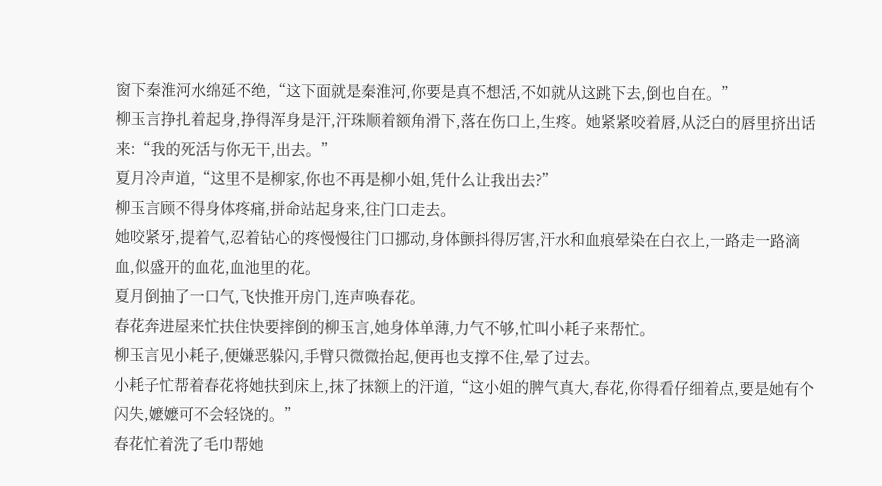窗下秦淮河水绵延不绝,“这下面就是秦淮河,你要是真不想活,不如就从这跳下去,倒也自在。”
柳玉言挣扎着起身,挣得浑身是汗,汗珠顺着额角滑下,落在伤口上,生疼。她紧紧咬着唇,从泛白的唇里挤出话来:“我的死活与你无干,出去。”
夏月冷声道,“这里不是柳家,你也不再是柳小姐,凭什么让我出去?”
柳玉言顾不得身体疼痛,拼命站起身来,往门口走去。
她咬紧牙,提着气,忍着钻心的疼慢慢往门口挪动,身体颤抖得厉害,汗水和血痕晕染在白衣上,一路走一路滴血,似盛开的血花,血池里的花。
夏月倒抽了一口气,飞快推开房门,连声唤春花。
春花奔进屋来忙扶住快要摔倒的柳玉言,她身体单薄,力气不够,忙叫小耗子来帮忙。
柳玉言见小耗子,便嫌恶躲闪,手臂只微微抬起,便再也支撑不住,晕了过去。
小耗子忙帮着春花将她扶到床上,抹了抹额上的汗道,“这小姐的脾气真大,春花,你得看仔细着点,要是她有个闪失,嬷嬷可不会轻饶的。”
春花忙着洗了毛巾帮她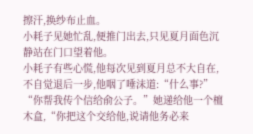擦汗,换纱布止血。
小耗子见她忙乱,便推门出去,只见夏月面色沉静站在门口望着他。
小耗子有些心慌,他每次见到夏月总不大自在,不自觉退后一步,他咽了唾沫道:“什么事?”
“你帮我传个信给俞公子。”她递给他一个檀木盒,“你把这个交给他,说请他务必来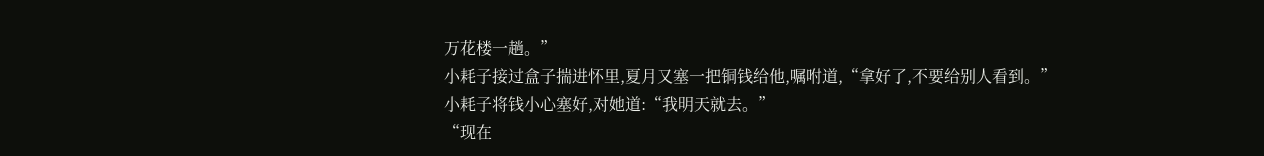万花楼一趟。”
小耗子接过盒子揣进怀里,夏月又塞一把铜钱给他,嘱咐道,“拿好了,不要给别人看到。”
小耗子将钱小心塞好,对她道:“我明天就去。”
“现在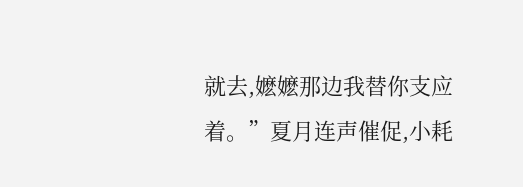就去,嬷嬷那边我替你支应着。”夏月连声催促,小耗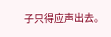子只得应声出去。